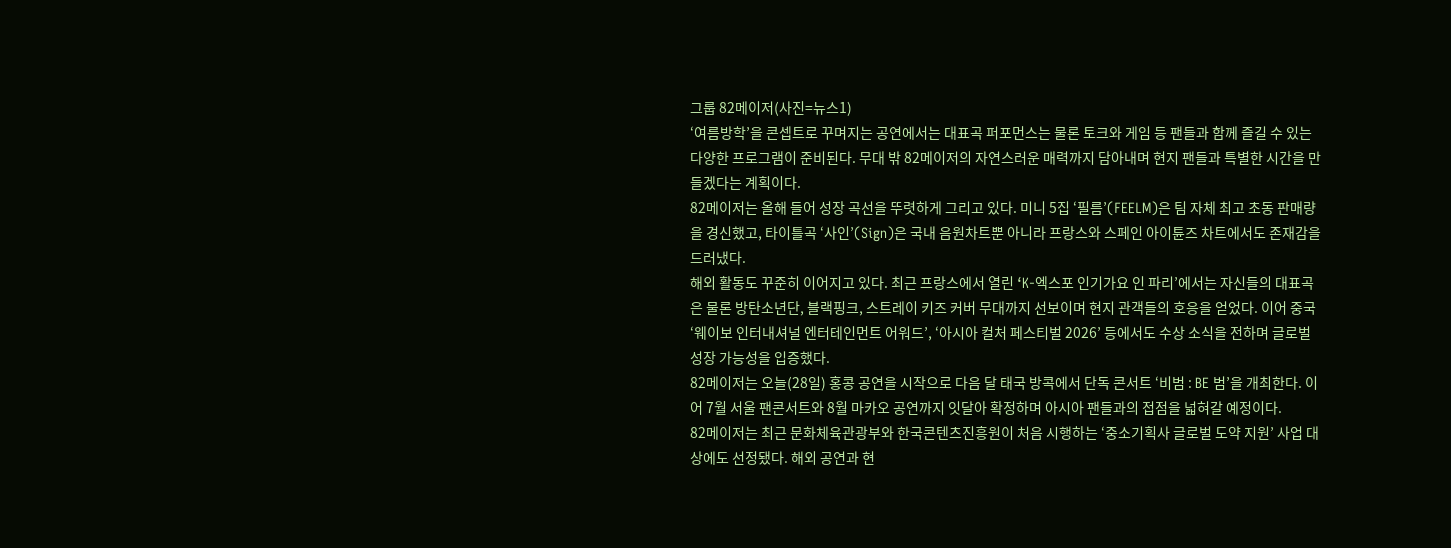그룹 82메이저(사진=뉴스1)
‘여름방학’을 콘셉트로 꾸며지는 공연에서는 대표곡 퍼포먼스는 물론 토크와 게임 등 팬들과 함께 즐길 수 있는 다양한 프로그램이 준비된다. 무대 밖 82메이저의 자연스러운 매력까지 담아내며 현지 팬들과 특별한 시간을 만들겠다는 계획이다.
82메이저는 올해 들어 성장 곡선을 뚜렷하게 그리고 있다. 미니 5집 ‘필름’(FEELM)은 팀 자체 최고 초동 판매량을 경신했고, 타이틀곡 ‘사인’(Sign)은 국내 음원차트뿐 아니라 프랑스와 스페인 아이튠즈 차트에서도 존재감을 드러냈다.
해외 활동도 꾸준히 이어지고 있다. 최근 프랑스에서 열린 ‘K-엑스포 인기가요 인 파리’에서는 자신들의 대표곡은 물론 방탄소년단, 블랙핑크, 스트레이 키즈 커버 무대까지 선보이며 현지 관객들의 호응을 얻었다. 이어 중국 ‘웨이보 인터내셔널 엔터테인먼트 어워드’, ‘아시아 컬처 페스티벌 2026’ 등에서도 수상 소식을 전하며 글로벌 성장 가능성을 입증했다.
82메이저는 오늘(28일) 홍콩 공연을 시작으로 다음 달 태국 방콕에서 단독 콘서트 ‘비범 : BE 범’을 개최한다. 이어 7월 서울 팬콘서트와 8월 마카오 공연까지 잇달아 확정하며 아시아 팬들과의 접점을 넓혀갈 예정이다.
82메이저는 최근 문화체육관광부와 한국콘텐츠진흥원이 처음 시행하는 ‘중소기획사 글로벌 도약 지원’ 사업 대상에도 선정됐다. 해외 공연과 현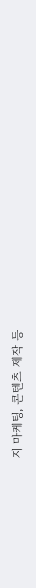지 마케팅, 콘텐츠 제작 등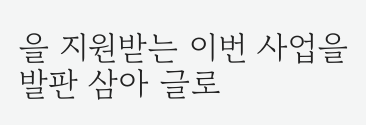을 지원받는 이번 사업을 발판 삼아 글로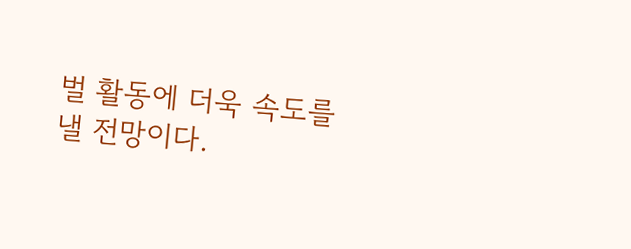벌 활동에 더욱 속도를 낼 전망이다.